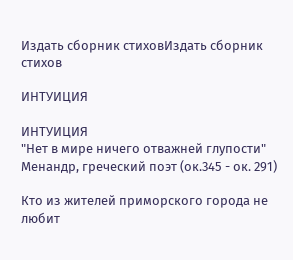Издать сборник стиховИздать сборник стихов

ИНТУИЦИЯ

ИНТУИЦИЯ
"Нет в мире ничего отважней глупости"
Менандр, греческий поэт (ок.345 - ок. 291)

Кто из жителей приморского города не любит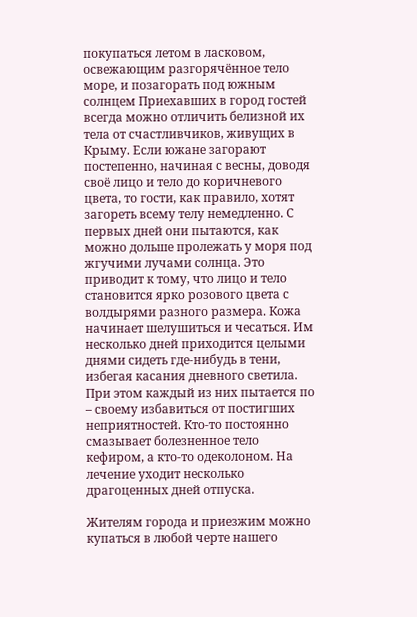покупаться летом в ласковом, освежающим разгорячённое тело море, и позагорать под южным солнцем Приехавших в город гостей всегда можно отличить белизной их тела от счастливчиков, живущих в Крыму. Если южане загорают постепенно, начиная с весны, доводя своё лицо и тело до коричневого цвета, то гости, как правило, хотят загореть всему телу немедленно. С первых дней они пытаются, как можно дольше пролежать у моря под жгучими лучами солнца. Это приводит к тому, что лицо и тело становится ярко розового цвета с волдырями разного размера. Кожа начинает шелушиться и чесаться. Им несколько дней приходится целыми днями сидеть где-нибудь в тени, избегая касания дневного светила. При этом каждый из них пытается по – своему избавиться от постигших неприятностей. Кто-то постоянно смазывает болезненное тело кефиром, а кто-то одеколоном. На лечение уходит несколько драгоценных дней отпуска.

Жителям города и приезжим можно купаться в любой черте нашего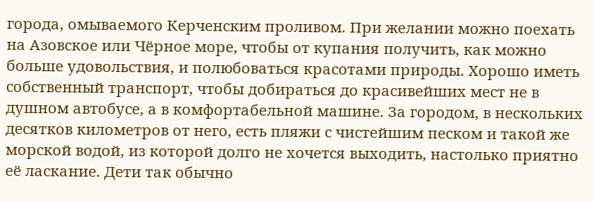города, омываемого Керченским проливом. При желании можно поехать на Азовское или Чёрное море, чтобы от купания получить, как можно больше удовольствия, и полюбоваться красотами природы. Хорошо иметь собственный транспорт, чтобы добираться до красивейших мест не в душном автобусе, а в комфортабельной машине. За городом, в нескольких десятков километров от него, есть пляжи с чистейшим песком и такой же морской водой, из которой долго не хочется выходить, настолько приятно её ласкание. Дети так обычно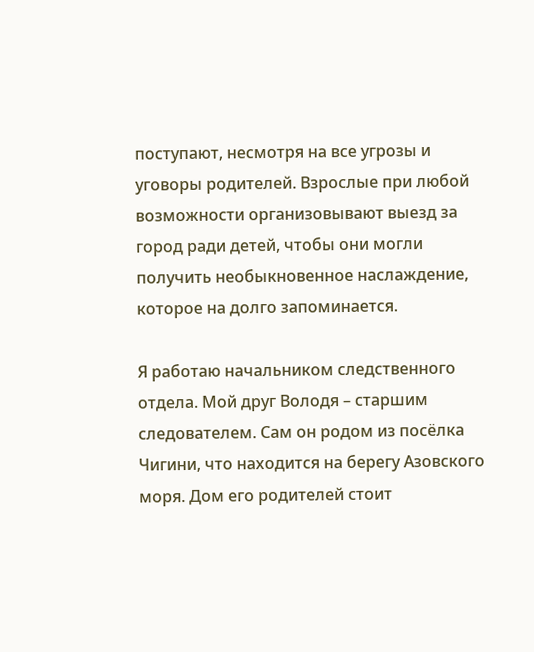поступают, несмотря на все угрозы и уговоры родителей. Взрослые при любой возможности организовывают выезд за город ради детей, чтобы они могли получить необыкновенное наслаждение, которое на долго запоминается.

Я работаю начальником следственного отдела. Мой друг Володя – старшим следователем. Сам он родом из посёлка Чигини, что находится на берегу Азовского моря. Дом его родителей стоит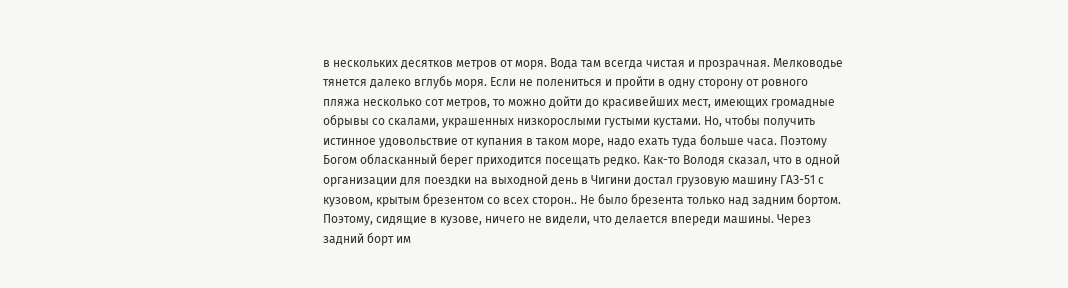в нескольких десятков метров от моря. Вода там всегда чистая и прозрачная. Мелководье тянется далеко вглубь моря. Если не полениться и пройти в одну сторону от ровного пляжа несколько сот метров, то можно дойти до красивейших мест, имеющих громадные обрывы со скалами, украшенных низкорослыми густыми кустами. Но, чтобы получить истинное удовольствие от купания в таком море, надо ехать туда больше часа. Поэтому Богом обласканный берег приходится посещать редко. Как-то Володя сказал, что в одной организации для поездки на выходной день в Чигини достал грузовую машину ГАЗ-51 с кузовом, крытым брезентом со всех сторон.. Не было брезента только над задним бортом. Поэтому, сидящие в кузове, ничего не видели, что делается впереди машины. Через задний борт им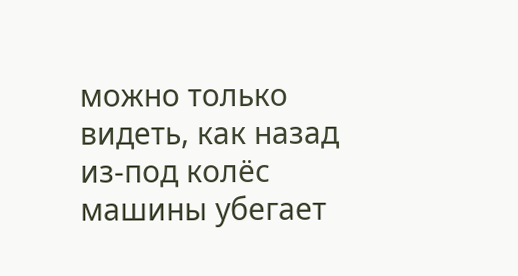можно только видеть, как назад из-под колёс машины убегает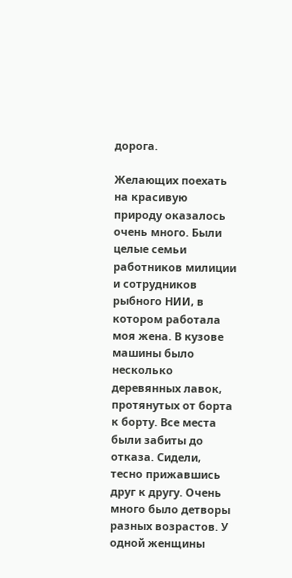дорога.

Желающих поехать на красивую природу оказалось очень много. Были целые семьи работников милиции и сотрудников рыбного НИИ, в котором работала моя жена. В кузове машины было несколько деревянных лавок, протянутых от борта к борту. Все места были забиты до отказа. Сидели, тесно прижавшись друг к другу. Очень много было детворы разных возрастов. У одной женщины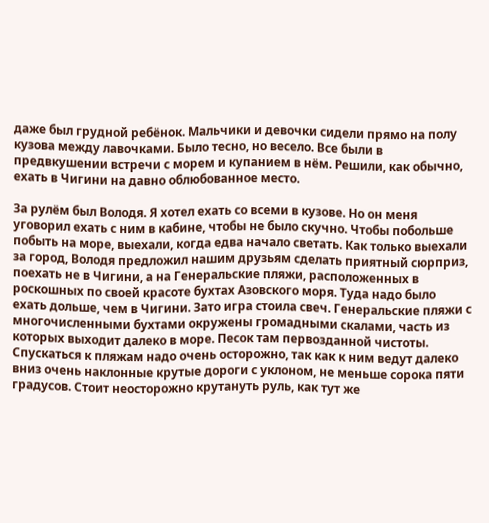даже был грудной ребёнок. Мальчики и девочки сидели прямо на полу кузова между лавочками. Было тесно, но весело. Все были в предвкушении встречи с морем и купанием в нём. Решили, как обычно, ехать в Чигини на давно облюбованное место.

За рулём был Володя. Я хотел ехать со всеми в кузове. Но он меня уговорил ехать с ним в кабине, чтобы не было скучно. Чтобы побольше побыть на море, выехали, когда едва начало светать. Как только выехали за город, Володя предложил нашим друзьям сделать приятный сюрприз, поехать не в Чигини, а на Генеральские пляжи, расположенных в роскошных по своей красоте бухтах Азовского моря. Туда надо было ехать дольше, чем в Чигини. Зато игра стоила свеч. Генеральские пляжи с многочисленными бухтами окружены громадными скалами, часть из которых выходит далеко в море. Песок там первозданной чистоты. Спускаться к пляжам надо очень осторожно, так как к ним ведут далеко вниз очень наклонные крутые дороги с уклоном, не меньше сорока пяти градусов. Стоит неосторожно крутануть руль, как тут же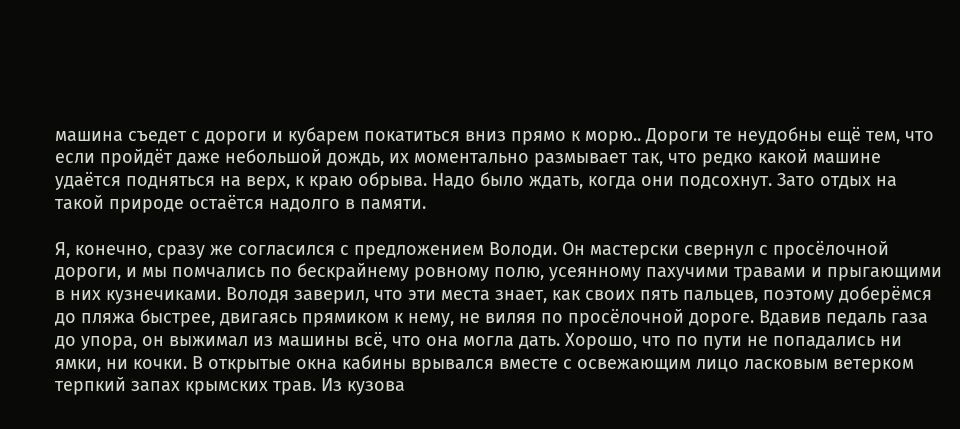машина съедет с дороги и кубарем покатиться вниз прямо к морю.. Дороги те неудобны ещё тем, что если пройдёт даже небольшой дождь, их моментально размывает так, что редко какой машине удаётся подняться на верх, к краю обрыва. Надо было ждать, когда они подсохнут. Зато отдых на такой природе остаётся надолго в памяти.

Я, конечно, сразу же согласился с предложением Володи. Он мастерски свернул с просёлочной дороги, и мы помчались по бескрайнему ровному полю, усеянному пахучими травами и прыгающими в них кузнечиками. Володя заверил, что эти места знает, как своих пять пальцев, поэтому доберёмся до пляжа быстрее, двигаясь прямиком к нему, не виляя по просёлочной дороге. Вдавив педаль газа до упора, он выжимал из машины всё, что она могла дать. Хорошо, что по пути не попадались ни ямки, ни кочки. В открытые окна кабины врывался вместе с освежающим лицо ласковым ветерком терпкий запах крымских трав. Из кузова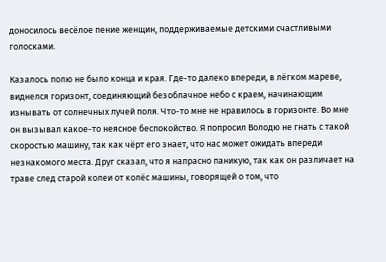доносилось весёлое пение женщин, поддерживаемые детскими счастливыми голосками.

Казалось полю не было конца и края. Где-то далеко впереди, в лёгком мареве, виднелся горизонт, соединяющий безоблачное небо с краем, начинающим изнывать от солнечных лучей поля. Что-то мне не нравилось в горизонте. Во мне он вызывал какое-то неясное беспокойство. Я попросил Володю не гнать с такой скоростью машину, так как чёрт его знает, что нас может ожидать впереди незнакомого места. Друг сказал, что я напрасно паникую, так как он различает на траве след старой колеи от колёс машины, говорящей о том, что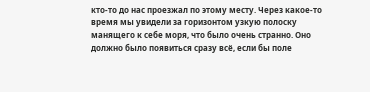кто-то до нас проезжал по этому месту. Через какое-то время мы увидели за горизонтом узкую полоску манящего к себе моря, что было очень странно. Оно должно было появиться сразу всё, если бы поле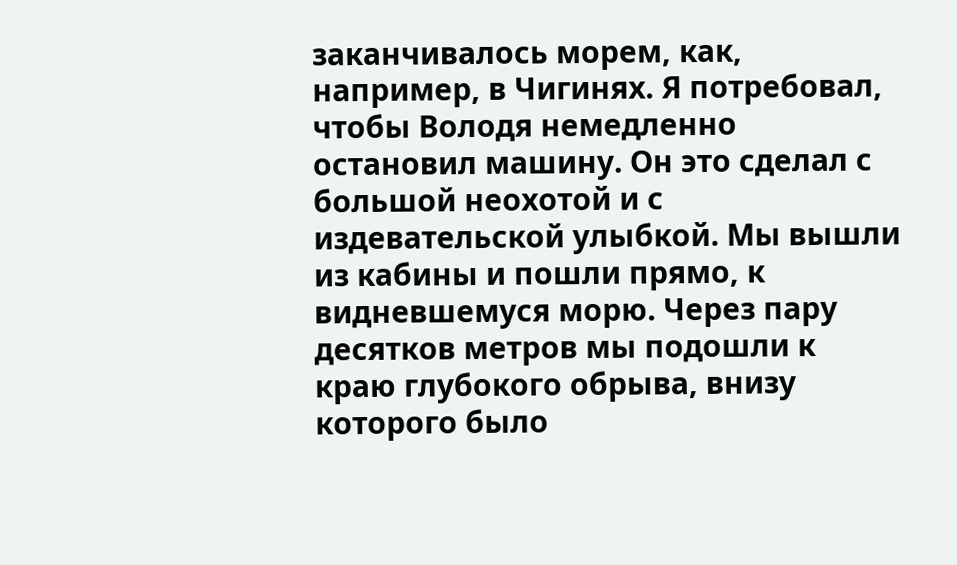заканчивалось морем, как, например, в Чигинях. Я потребовал, чтобы Володя немедленно остановил машину. Он это сделал с большой неохотой и с издевательской улыбкой. Мы вышли из кабины и пошли прямо, к видневшемуся морю. Через пару десятков метров мы подошли к краю глубокого обрыва, внизу которого было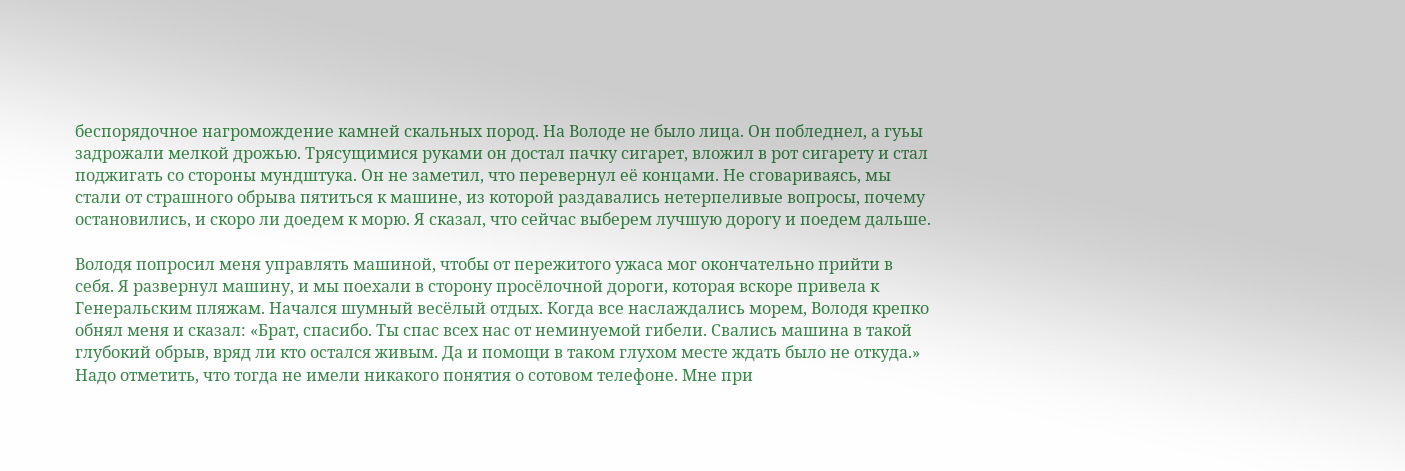беспорядочное нагромождение камней скальных пород. На Володе не было лица. Он побледнел, а гуьы задрожали мелкой дрожью. Трясущимися руками он достал пачку сигарет, вложил в рот сигарету и стал поджигать со стороны мундштука. Он не заметил, что перевернул её концами. Не сговариваясь, мы стали от страшного обрыва пятиться к машине, из которой раздавались нетерпеливые вопросы, почему остановились, и скоро ли доедем к морю. Я сказал, что сейчас выберем лучшую дорогу и поедем дальше.

Володя попросил меня управлять машиной, чтобы от пережитого ужаса мог окончательно прийти в себя. Я развернул машину, и мы поехали в сторону просёлочной дороги, которая вскоре привела к Генеральским пляжам. Начался шумный весёлый отдых. Когда все наслаждались морем, Володя крепко обнял меня и сказал: «Брат, спасибо. Ты спас всех нас от неминуемой гибели. Свались машина в такой глубокий обрыв, вряд ли кто остался живым. Да и помощи в таком глухом месте ждать было не откуда.» Надо отметить, что тогда не имели никакого понятия о сотовом телефоне. Мне при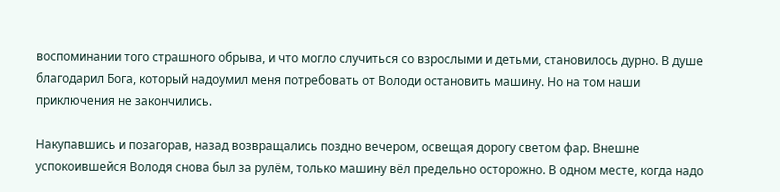воспоминании того страшного обрыва, и что могло случиться со взрослыми и детьми, становилось дурно. В душе благодарил Бога, который надоумил меня потребовать от Володи остановить машину. Но на том наши приключения не закончились.

Накупавшись и позагорав, назад возвращались поздно вечером, освещая дорогу светом фар. Внешне успокоившейся Володя снова был за рулём, только машину вёл предельно осторожно. В одном месте, когда надо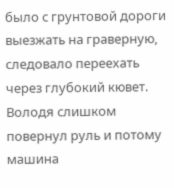было с грунтовой дороги выезжать на граверную, следовало переехать через глубокий кювет. Володя слишком повернул руль и потому машина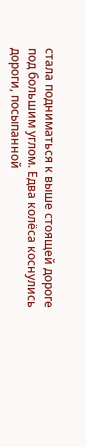стала подниматься к выше стоящей дороге под большим углом. Едва колёса коснулись дороги, посыпанной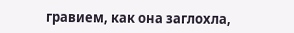гравием, как она заглохла,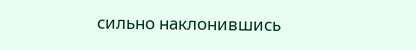сильно наклонившись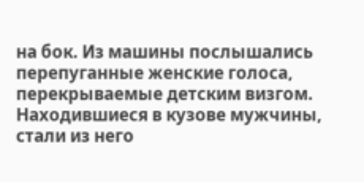на бок. Из машины послышались перепуганные женские голоса, перекрываемые детским визгом. Находившиеся в кузове мужчины, стали из него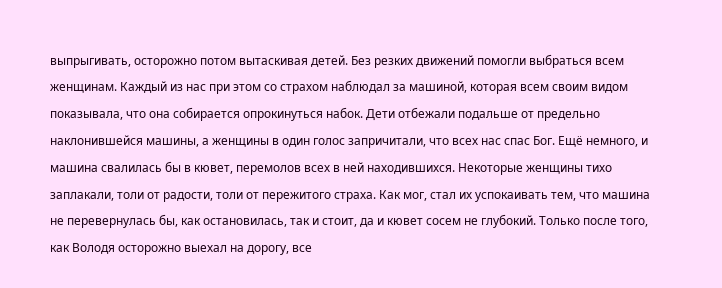выпрыгивать, осторожно потом вытаскивая детей. Без резких движений помогли выбраться всем женщинам. Каждый из нас при этом со страхом наблюдал за машиной, которая всем своим видом показывала, что она собирается опрокинуться набок. Дети отбежали подальше от предельно наклонившейся машины, а женщины в один голос запричитали, что всех нас спас Бог. Ещё немного, и машина свалилась бы в кювет, перемолов всех в ней находившихся. Некоторые женщины тихо заплакали, толи от радости, толи от пережитого страха. Как мог, стал их успокаивать тем, что машина не перевернулась бы, как остановилась, так и стоит, да и кювет сосем не глубокий. Только после того, как Володя осторожно выехал на дорогу, все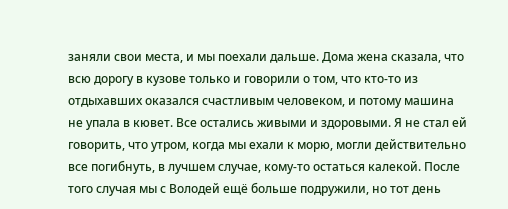заняли свои места, и мы поехали дальше. Дома жена сказала, что всю дорогу в кузове только и говорили о том, что кто-то из отдыхавших оказался счастливым человеком, и потому машина не упала в кювет. Все остались живыми и здоровыми. Я не стал ей говорить, что утром, когда мы ехали к морю, могли действительно все погибнуть, в лучшем случае, кому-то остаться калекой. После того случая мы с Володей ещё больше подружили, но тот день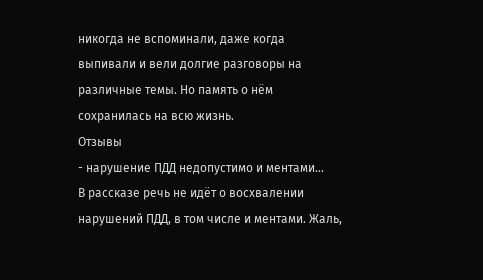никогда не вспоминали, даже когда выпивали и вели долгие разговоры на различные темы. Но память о нём сохранилась на всю жизнь.
Отзывы
- нарушение ПДД недопустимо и ментами...
В рассказе речь не идёт о восхвалении нарушений ПДД, в том числе и ментами. Жаль,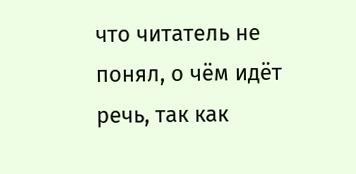что читатель не понял, о чём идёт речь, так как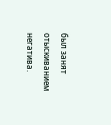был занят отыскиванием негатива.